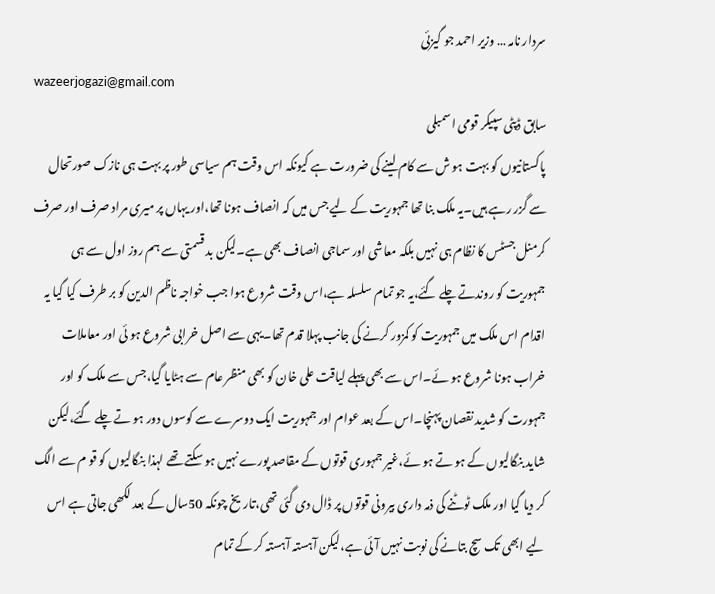سردار نامہ … وزیر احمد جو گیزئی
wazeerjogazi@gmail.com
سابق ڈپٹی سپیکر قومی اسمبلی
پاکستانیوں کو بہت ہو ش سے کام لینے کی ضرورت ہے کیونکہ اس وقت ہم سیاسی طور پر بہت ہی نازک صورتحال سے گزر رہے ہیں۔یہ ملک بنا تھا جمہوریت کے لیے جس میں کہ انصاف ہونا تھا،اور یہاں پر میری مراد صرف اور صرف کرمنل جسٹس کا نظام ہی نہیں بلکہ معاشی اور سماجی انصاف بھی ہے۔لیکن بد قسمتی سے ہم روز اول سے ہی جمہوریت کو روندتے چلے گئے،یہ جو تمام سلسلہ ہے،اس وقت شروع ہوا جب خواجہ ناظم الدین کو بر طرف کیا گیا یہ اقدام اس ملک میں جمہوریت کو کمزور کرنے کی جانب پہلا قدم تھا۔یہی سے اصل خرابی شروع ہو ئی اور معاملات خراب ہونا شروع ہو ئے۔اس سے بھی پہلے لیاقت علی خان کو بھی منظر عام سے ہٹایا گیا،جس سے ملک کو اور جمہورت کو شدید نقصان پہنچا۔اس کے بعد عوام اور جمہوریت ایک دوسرے سے کوسوں دور ہو تے چلے گئے،لیکن شاید بنگالیوں کے ہو تے ہو ئے،غیر جمہوری قوتوں کے مقاصد پورے نہیں ہو سکتے تھے لہذا بنگالیوں کو قو م سے الگ کر دیا گیا اور ملک ٹوٹنے کی ذمہ داری بیرونی قوتوں پر ڈال دی گئی تھی،تاریخ چونکہ 50سال کے بعد لکھی جاتی ہے اس لیے ابھی تک سچ بتانے کی نوبت نہیں آئی ہے،لیکن آہستہ آہستہ کر کے تمام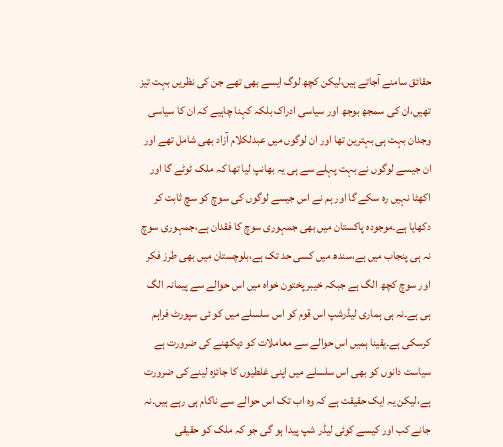حقائق سامنے آجاتے ہیں،لیکن کچھ لوگ ایسے بھی تھے جن کی نظریں بہت تیز تھیں،ان کی سمجھ بوجھ اور سیاسی ادراک بلکہ کہنا چاہیے کہ ان کا سیاسی وجدان بہت ہی بہترین تھا اور ان لوگوں میں عبدلکلام آزاد بھی شامل تھے اور ان جیسے لوگوں نے بہت پہلے سے ہی یہ بھانپ لیا تھا کہ ملک ٹوٹے گا اور اکھٹا نہیں رہ سکے گا اور ہم نے اس جیسے لوگوں کی سوچ کو سچ ثابت کر دکھایا ہے۔موجودہ پاکستان میں بھی جمہوری سوچ کا فقدان ہے،جمہوری سوچ نہ ہی پنجاب میں ہے،سندھ میں کسی حد تک ہے،بلوچستان میں بھی طرز فکر اور سوچ کچھ الگ ہے جبکہ خیبر پختون خواہ میں اس حوالے سے پیمانہ الگ ہی ہے۔نہ ہی ہماری لیڈرشپ اس قوم کو اس سلسلے میں کو ئی سپورٹ فراہم کرسکی ہے۔یقینا ہمیں اس حوالے سے معاملات کو دیکھنے کی ضرورت ہے سیاست دانوں کو بھی اس سلسلے میں اپنی غلطیوں کا جائزہ لینے کی ضرورت ہے،لیکن یہ ایک حقیقت ہے کہ وہ اب تک اس حوالے سے ناکام ہی رہے ہیں۔نہ جانے کب اور کیسے کوئی لیڈر شپ پیدا ہو گی جو کہ ملک کو حقیقی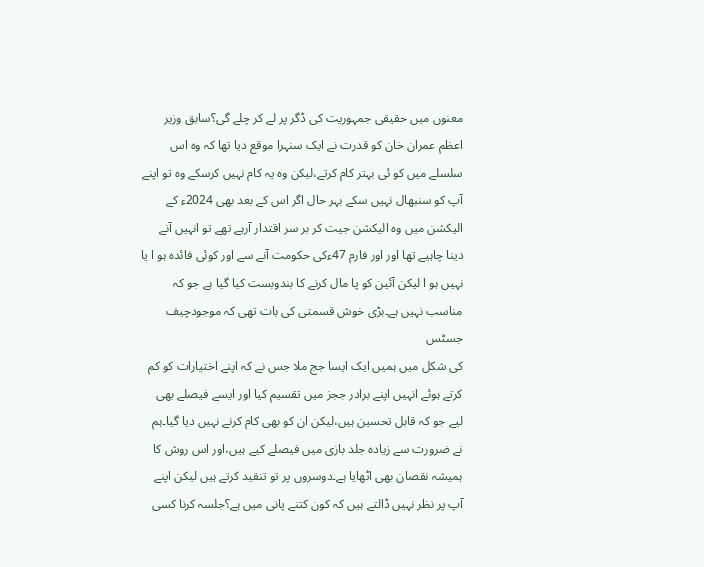معنوں میں حقیقی جمہوریت کی ڈگر پر لے کر چلے گی؟سابق وزیر اعظم عمران خان کو قدرت نے ایک سنہرا موقع دیا تھا کہ وہ اس سلسلے میں کو ئی بہتر کام کرتے،لیکن وہ یہ کام نہیں کرسکے وہ تو اپنے آپ کو سنبھال نہیں سکے بہر حال اگر اس کے بعد بھی 2024ء کے الیکشن میں وہ الیکشن جیت کر بر سر اقتدار آرہے تھے تو انہیں آنے دینا چاہیے تھا اور اور فارم 47ءکی حکومت آنے سے اور کوئی فائدہ ہو ا یا نہیں ہو ا لیکن آئین کو پا مال کرنے کا بندوبست کیا گیا ہے جو کہ مناسب نہیں ہے۔بڑی خوش قسمتی کی بات تھی کہ موجودچیف جسٹس
کی شکل میں ہمیں ایک ایسا جج ملا جس نے کہ اپنے اختیارات کو کم کرتے ہوئے انہیں اپنے برادر ججز میں تقسیم کیا اور ایسے فیصلے بھی لیے جو کہ قابل تحسین ہیں،لیکن ان کو بھی کام کرنے نہیں دیا گیا۔ہم نے ضرورت سے زیادہ جلد بازی میں فیصلے کیے ہیں،اور اس روش کا ہمیشہ نقصان بھی اٹھایا ہے۔دوسروں پر تو تنقید کرتے ہیں لیکن اپنے آپ پر نظر نہیں ڈالتے ہیں کہ کون کتنے پانی میں ہے؟جلسہ کرنا کسی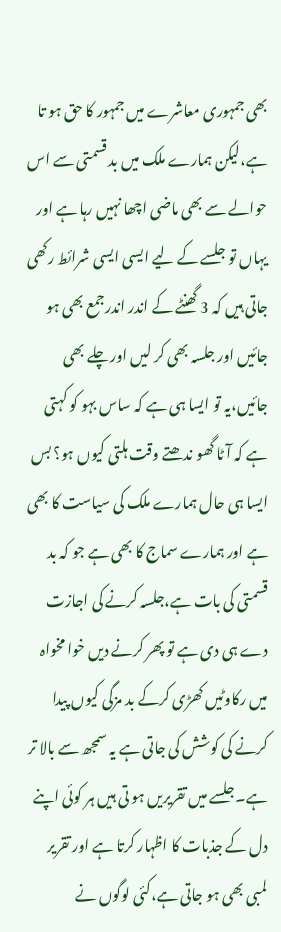بھی جمہوری معاشرے میں جمہور کا حق ہو تا ہے،لیکن ہمارے ملک میں بد قسمتی سے اس حوالے سے بھی ماضی اچھا نہیں رہا ہے اور یہاں تو جلسے کے لیے ایسی ایسی شرائط رکھی جاتی ہیں کہ 3 گھنٹے کے اندر اندرجمع بھی ہو جائیں اور جلسہ بھی کر لیں اور چلے بھی جائیں،یہ تو ایسا ہی ہے کہ ساس بہو کو کہتی ہے کہ آٹا گھو ندھتے وقت ہلتی کیوں ہو؟ بس ایسا ہی حال ہمارے ملک کی سیاست کا بھی ہے اور ہمارے سماج کا بھی ہے جو کہ بد قسمتی کی بات ہے،جلسہ کرنے کی اجازت دے ہی دی ہے تو پھر کرنے دیں خوا مخواہ میں رکاوٹیں کھڑی کرکے بد مزگی کیوں پیدا کرنے کی کوشش کی جاتی ہے یہ سمجھ سے بالا تر ہے۔جلسے میں تقریریں ہو تی ہیں ہر کوئی اپنے دل کے جذبات کا اظہار کرتا ہے اور تقریر لمبی بھی ہو جاتی ہے،کئی لوگوں نے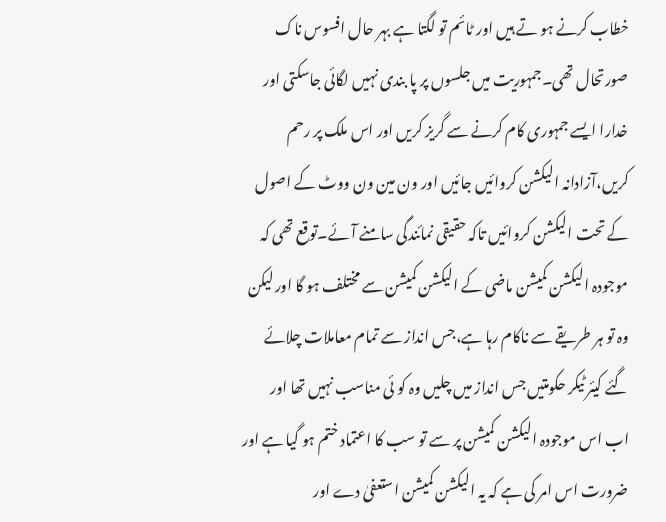خطاب کرنے ہو تے ہیں اور ٹائم تو لگتا ہے بہر حال افسوس ناک صورتحال تھی۔جمہوریت میں جلسوں پر پا بندی نہیں لگائی جاسکتی اور خدارا ایسے جمہوری کام کرنے سے گریز کریں اور اس ملک پر رحم کریں،آزادانہ الیکشن کروائیں جائیں اور ون مین ون ووٹ کے اصول کے تحت الیکشن کروائیں تاکہ حقیقی نمائندگی سامنے آئے۔توقع تھی کہ موجودہ الیکشن کمیشن ماضی کے الیکشن کمیشن سے مختلف ہو گا اور لیکن وہ تو ہر طریقے سے ناکام رہا ہے،جس انداز سے تمام معاملات چلائے گئے کیئر ٹیکر حکومتیں جس انداز میں چلیں وہ کو ئی مناسب نہیں تھا اور اب اس موجودہ الیکشن کمیشن پر سے تو سب کا اعتماد ختم ہو گیا ہے اور ضرورت اس امر کی ہے کہ یہ الیکشن کمیشن استعفیٰ دے اور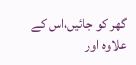گھر کو جائیں،اس کے علاوہ اور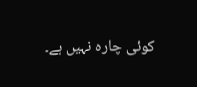کوئی چارہ نہیں ہے۔